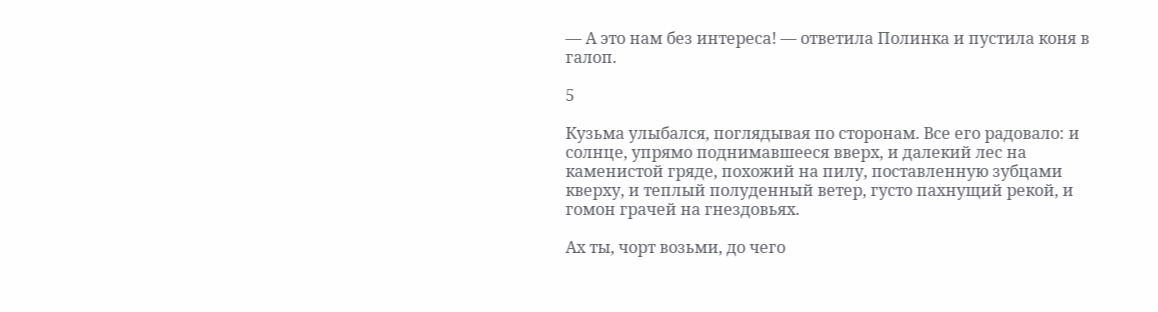— А это нам без интереса! — ответила Полинка и пустила коня в галоп.

5

Кузьма улыбался, поглядывая по сторонам. Все его радовало: и солнце, упрямо поднимавшееся вверх, и далекий лес на каменистой гряде, похожий на пилу, поставленную зубцами кверху, и теплый полуденный ветер, густо пахнущий рекой, и гомон грачей на гнездовьях.

Ах ты, чорт возьми, до чего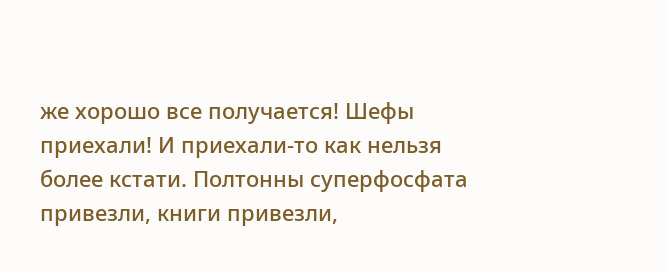же хорошо все получается! Шефы приехали! И приехали-то как нельзя более кстати. Полтонны суперфосфата привезли, книги привезли,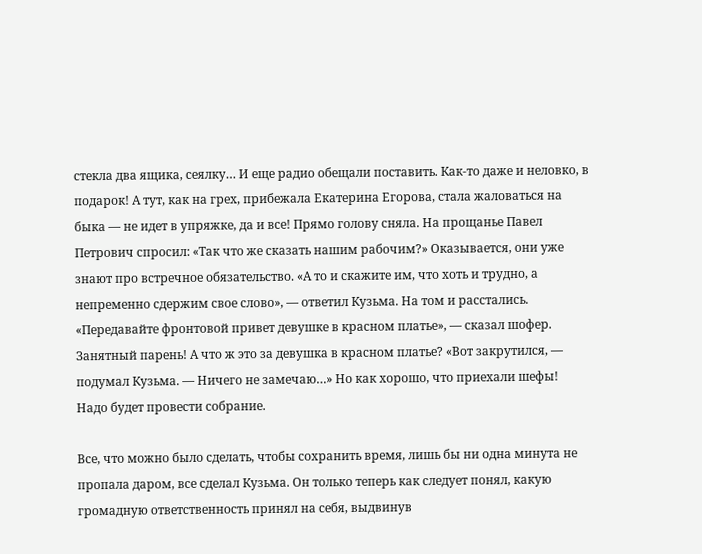стекла два ящика, сеялку… И еще радио обещали поставить. Как-то даже и неловко, в подарок! А тут, как на грех, прибежала Екатерина Егорова, стала жаловаться на быка — не идет в упряжке, да и все! Прямо голову сняла. На прощанье Павел Петрович спросил: «Так что же сказать нашим рабочим?» Оказывается, они уже знают про встречное обязательство. «А то и скажите им, что хоть и трудно, а непременно сдержим свое слово», — ответил Кузьма. На том и расстались. «Передавайте фронтовой привет девушке в красном платье», — сказал шофер. Занятный парень! А что ж это за девушка в красном платье? «Вот закрутился, — подумал Кузьма. — Ничего не замечаю…» Но как хорошо, что приехали шефы! Надо будет провести собрание.

Все, что можно было сделать, чтобы сохранить время, лишь бы ни одна минута не пропала даром, все сделал Кузьма. Он только теперь как следует понял, какую громадную ответственность принял на себя, выдвинув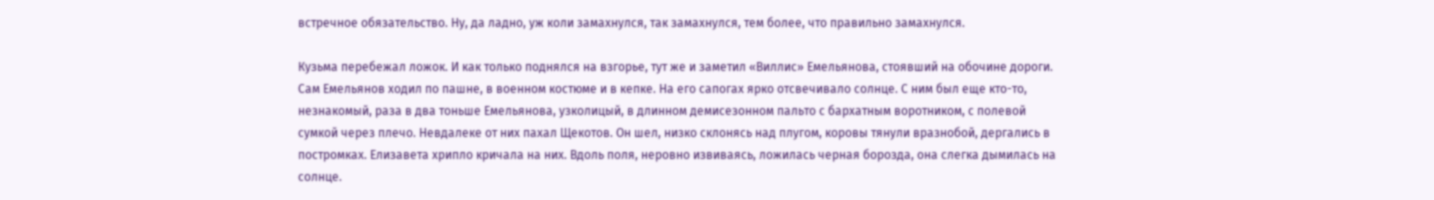встречное обязательство. Ну, да ладно, уж коли замахнулся, так замахнулся, тем более, что правильно замахнулся.

Кузьма перебежал ложок. И как только поднялся на взгорье, тут же и заметил «Виллис» Емельянова, стоявший на обочине дороги. Сам Емельянов ходил по пашне, в военном костюме и в кепке. На его сапогах ярко отсвечивало солнце. С ним был еще кто-то, незнакомый, раза в два тоньше Емельянова, узколицый, в длинном демисезонном пальто с бархатным воротником, с полевой сумкой через плечо. Невдалеке от них пахал Щекотов. Он шел, низко склонясь над плугом, коровы тянули вразнобой, дергались в постромках. Елизавета хрипло кричала на них. Вдоль поля, неровно извиваясь, ложилась черная борозда, она слегка дымилась на солнце.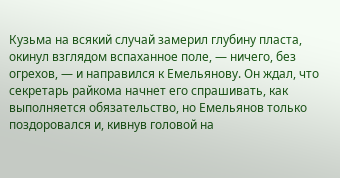Кузьма на всякий случай замерил глубину пласта, окинул взглядом вспаханное поле, — ничего, без огрехов, — и направился к Емельянову. Он ждал, что секретарь райкома начнет его спрашивать, как выполняется обязательство, но Емельянов только поздоровался и, кивнув головой на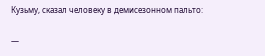Кузьму, сказал человеку в демисезонном пальто:

—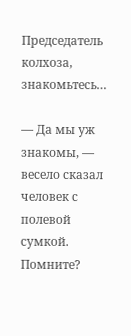Председатель колхоза, знакомьтесь…

— Да мы уж знакомы, — весело сказал человек с полевой сумкой. Помните?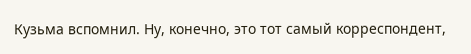Кузьма вспомнил. Ну, конечно, это тот самый корреспондент,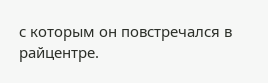с которым он повстречался в райцентре.